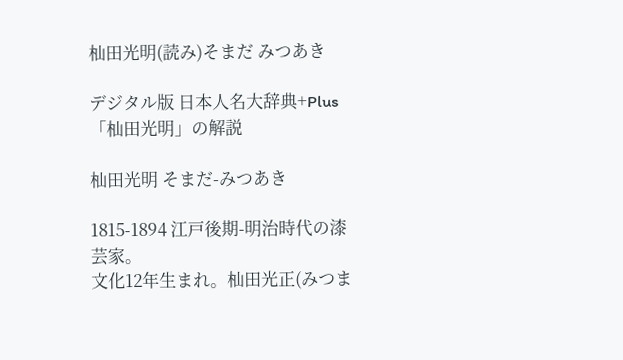杣田光明(読み)そまだ みつあき

デジタル版 日本人名大辞典+Plus 「杣田光明」の解説

杣田光明 そまだ-みつあき

1815-1894 江戸後期-明治時代の漆芸家。
文化12年生まれ。杣田光正(みつま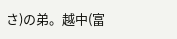さ)の弟。越中(富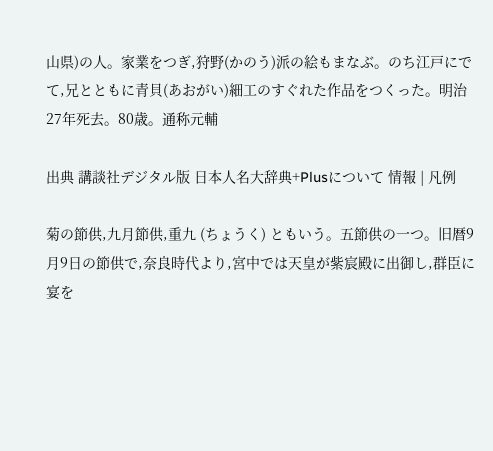山県)の人。家業をつぎ,狩野(かのう)派の絵もまなぶ。のち江戸にでて,兄とともに青貝(あおがい)細工のすぐれた作品をつくった。明治27年死去。80歳。通称元輔

出典 講談社デジタル版 日本人名大辞典+Plusについて 情報 | 凡例

菊の節供,九月節供,重九 (ちょうく) ともいう。五節供の一つ。旧暦9月9日の節供で,奈良時代より,宮中では天皇が紫宸殿に出御し,群臣に宴を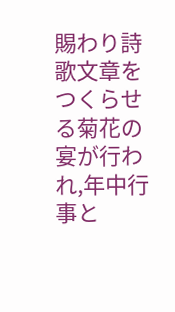賜わり詩歌文章をつくらせる菊花の宴が行われ,年中行事と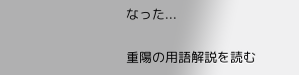なった...

重陽の用語解説を読む